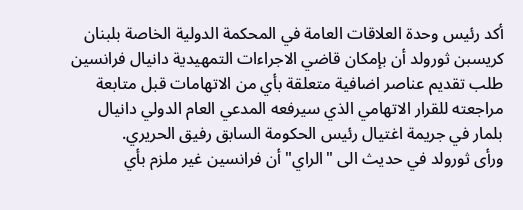أكد رئيس وحدة العلاقات العامة في المحكمة الدولية الخاصة بلبنان كريسبن ثورولد أن بإمكان قاضي الاجراءات التمهيدية دانيال فرانسين طلب تقديم عناصر اضافية متعلقة بأي من الاتهامات قبل متابعة مراجعته للقرار الاتهامي الذي سيرفعه المدعي العام الدولي دانيال بلمار في جريمة اغتيال رئيس الحكومة السابق رفيق الحريري.
ورأى ثورولد في حديث الى "الراي" أن فرانسين غير ملزم بأي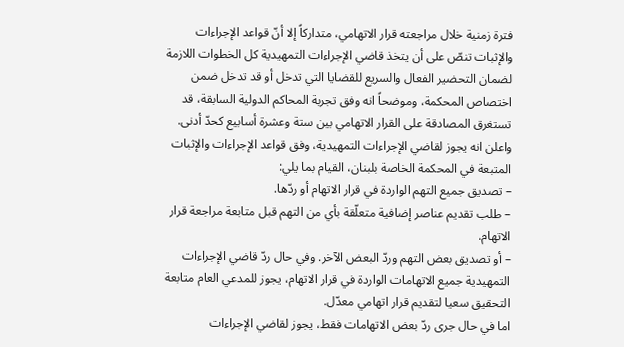فترة زمنية خلال مراجعته قرار الاتهامي، متداركاً إلا أنّ قواعد الإجراءات والإثبات تنصّ على أن يتخذ قاضي الإجراءات التمهيدية كل الخطوات اللازمة لضمان التحضير الفعال والسريع للقضايا التي تدخل أو قد تدخل ضمن اختصاص المحكمة، وموضحاً انه وفق تجربة المحاكم الدولية السابقة، قد تستغرق المصادقة على القرار الاتهامي بين ستة وعشرة أسابيع كحدّ أدنى.
واعلن انه يجوز لقاضي الإجراءات التمهيدية، وفق قواعد الإجراءات والإثبات المتبعة في المحكمة الخاصة بلبنان، القيام بما يلي:
– تصديق جميع التهم الواردة في قرار الاتهام أو ردّها.
– طلب تقديم عناصر إضافية متعلّقة بأي من التهم قبل متابعة مراجعة قرار الاتهام.
– أو تصديق بعض التهم وردّ البعض الآخر. وفي حال ردّ قاضي الإجراءات التمهيدية جميع الاتهامات الواردة في قرار الاتهام، يجوز للمدعي العام متابعة التحقيق سعيا لتقديم قرار اتهامي معدّل.
اما في حال جرى ردّ بعض الاتهامات فقط، يجوز لقاضي الإجراءات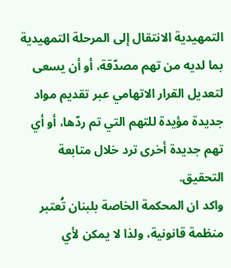التمهيدية الانتقال إلى المرحلة التمهيدية بما لديه من تهم مصدّقة، أو أن يسعى لتعديل القرار الاتهامي عبر تقديم مواد جديدة مؤيدة للتهم التي تم ردّها، أو أي تهم جديدة أخرى ترد خلال متابعة التحقيق.
واكد ان المحكمة الخاصة بلبنان تُعتبر منظمة قانونية، ولذا لا يمكن لأي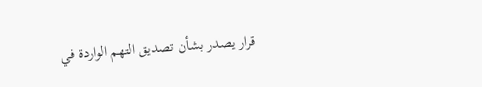قرار يصدر بشأن تصديق التهم الواردة في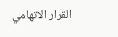القرار الاتهامي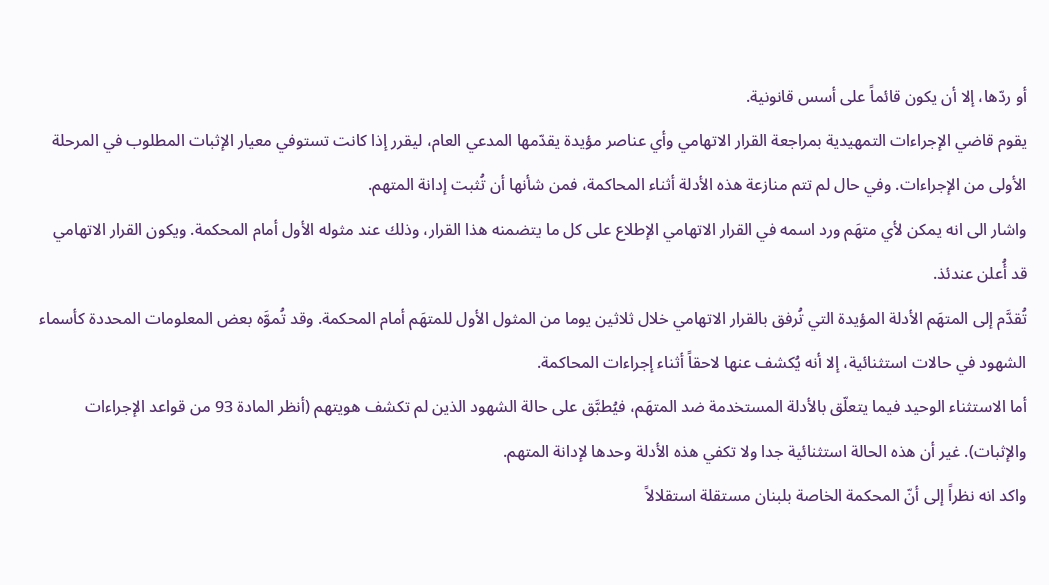أو ردّها، إلا أن يكون قائماً على أسس قانونية.
يقوم قاضي الإجراءات التمهيدية بمراجعة القرار الاتهامي وأي عناصر مؤيدة يقدّمها المدعي العام، ليقرر إذا كانت تستوفي معيار الإثبات المطلوب في المرحلة الأولى من الإجراءات. وفي حال لم تتم منازعة هذه الأدلة أثناء المحاكمة، فمن شأنها أن تُثبت إدانة المتهم.
واشار الى انه يمكن لأي متهَم ورد اسمه في القرار الاتهامي الإطلاع على كل ما يتضمنه هذا القرار، وذلك عند مثوله الأول أمام المحكمة. ويكون القرار الاتهامي قد أُعلن عندئذ.
تُقدَّم إلى المتهَم الأدلة المؤيدة التي تُرفق بالقرار الاتهامي خلال ثلاثين يوما من المثول الأول للمتهَم أمام المحكمة. وقد تُموَّه بعض المعلومات المحددة كأسماء الشهود في حالات استثنائية، إلا أنه يُكشف عنها لاحقاً أثناء إجراءات المحاكمة.
أما الاستثناء الوحيد فيما يتعلّق بالأدلة المستخدمة ضد المتهَم، فيُطبَّق على حالة الشهود الذين لم تكشف هويتهم (أنظر المادة 93 من قواعد الإجراءات والإثبات). غير أن هذه الحالة استثنائية جدا ولا تكفي هذه الأدلة وحدها لإدانة المتهم.
واكد انه نظراً إلى أنّ المحكمة الخاصة بلبنان مستقلة استقلالاً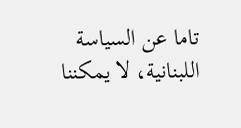تاما عن السياسة اللبنانية، لا يمكننا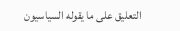التعليق على ما يقوله السياسيون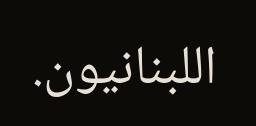اللبنانيون.